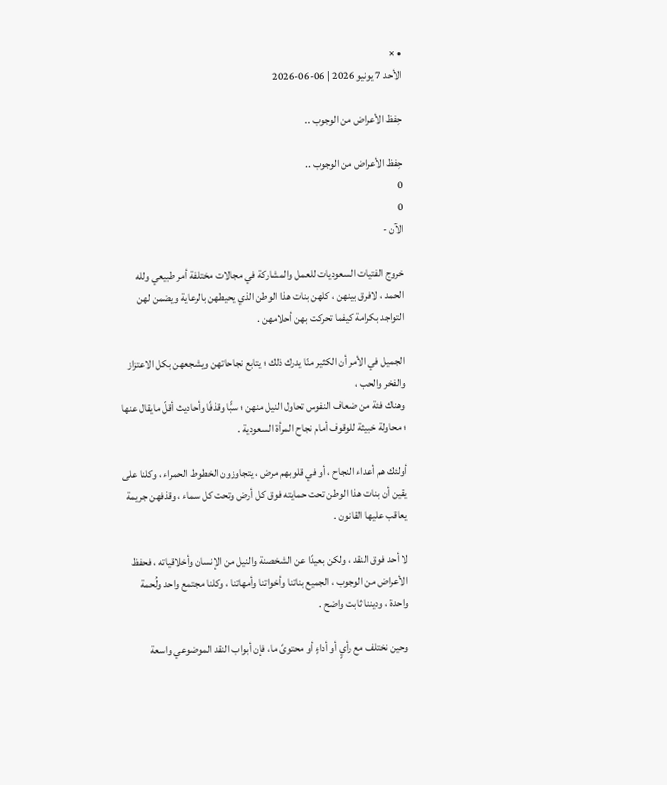• ×
الأحد 7 يونيو 2026 | 06-06-2026

حِفظ الأعراض من الوجوب ..

حِفظ الأعراض من الوجوب ..
0
0
الآن -

خروج الفتيات السعوديات للعمل والمشاركة في مجالات مختلفة أمر طبيعي ولله الحمد ، لافرق بينهن ، كلهن بنات هذا الوطن الذي يحيطهن بالرعاية ويضمن لهن التواجد بكرامة كيفما تحركت بهن أحلامهن .

الجميل في الأمر أن الكثير منّا يدرك ذلك ؛ يتابع نجاحاتهن ويشجعهن بكل الاعتزاز والفخر والحب ،
وهناك فئة من ضعاف النفوس تحاول النيل منهن ؛ سبًّا وقذفًا وأحاديث أقلّ مايقال عنها ؛ محاولة خبيثة للوقوف أمام نجاح المرأة السعودية .

أولئك هم أعداء النجاح ، أو في قلوبهم مرض ، يتجاوزون الخطوط الحمراء ، وكلنا على يقين أن بنات هذا الوطن تحت حمايته فوق كل أرض وتحت كل سماء ، وقذفهن جريمة يعاقب عليها القانون .

لا أحد فوق النقد ، ولكن بعيدًا عن الشخصنة والنيل من الإنسان وأخلاقياته ، فحفظ الأعراض من الوجوب ، الجميع بناتنا وأخواتنا وأمهاتنا ، وكلنا مجتمع واحد ولُحمة واحدة ، وديننا ثابت واضح .

وحين نختلف مع رأيٍ أو أداءٍ أو محتوىً ما، فإن أبواب النقد الموضوعي واسعة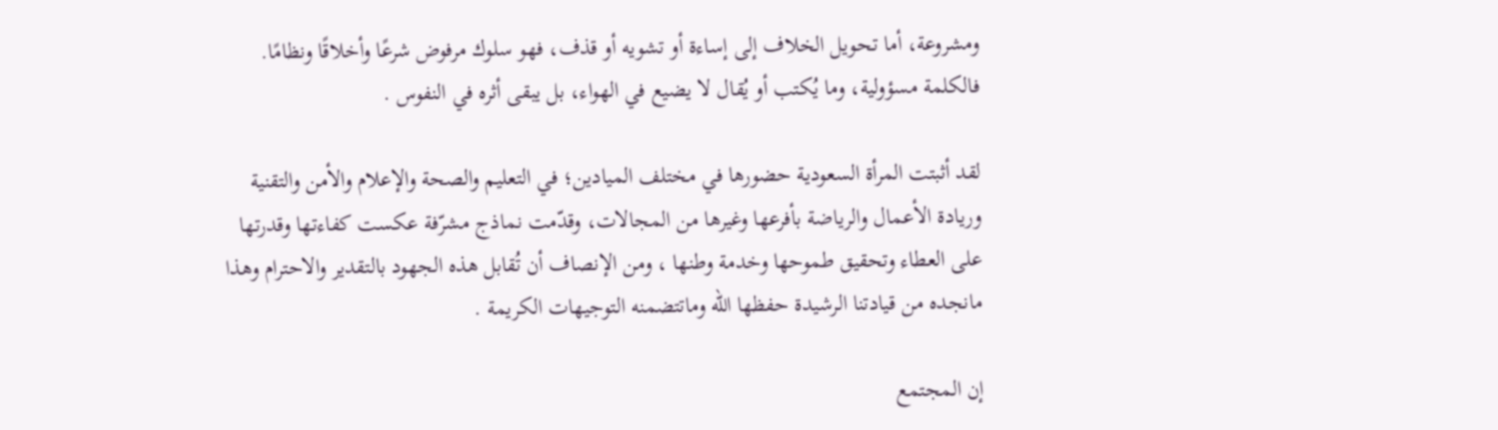ومشروعة، أما تحويل الخلاف إلى إساءة أو تشويه أو قذف، فهو سلوك مرفوض شرعًا وأخلاقًا ونظامًا.
فالكلمة مسؤولية، وما يُكتب أو يُقال لا يضيع في الهواء، بل يبقى أثره في النفوس .

لقد أثبتت المرأة السعودية حضورها في مختلف الميادين؛ في التعليم والصحة والإعلام والأمن والتقنية وريادة الأعمال والرياضة بأفرعها وغيرها من المجالات، وقدّمت نماذج مشرّفة عكست كفاءتها وقدرتها على العطاء وتحقيق طموحها وخدمة وطنها ، ومن الإنصاف أن تُقابل هذه الجهود بالتقدير والاحترام وهذا مانجده من قيادتنا الرشيدة حفظها الله وماتتضمنه التوجيهات الكريمة .

إن المجتمع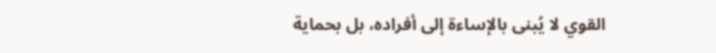القوي لا يُبنى بالإساءة إلى أفراده، بل بحماية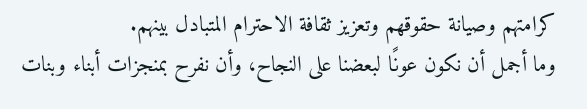كرامتهم وصيانة حقوقهم وتعزيز ثقافة الاحترام المتبادل بينهم.
وما أجمل أن نكون عونًا لبعضنا على النجاح، وأن نفرح بمنجزات أبناء وبنات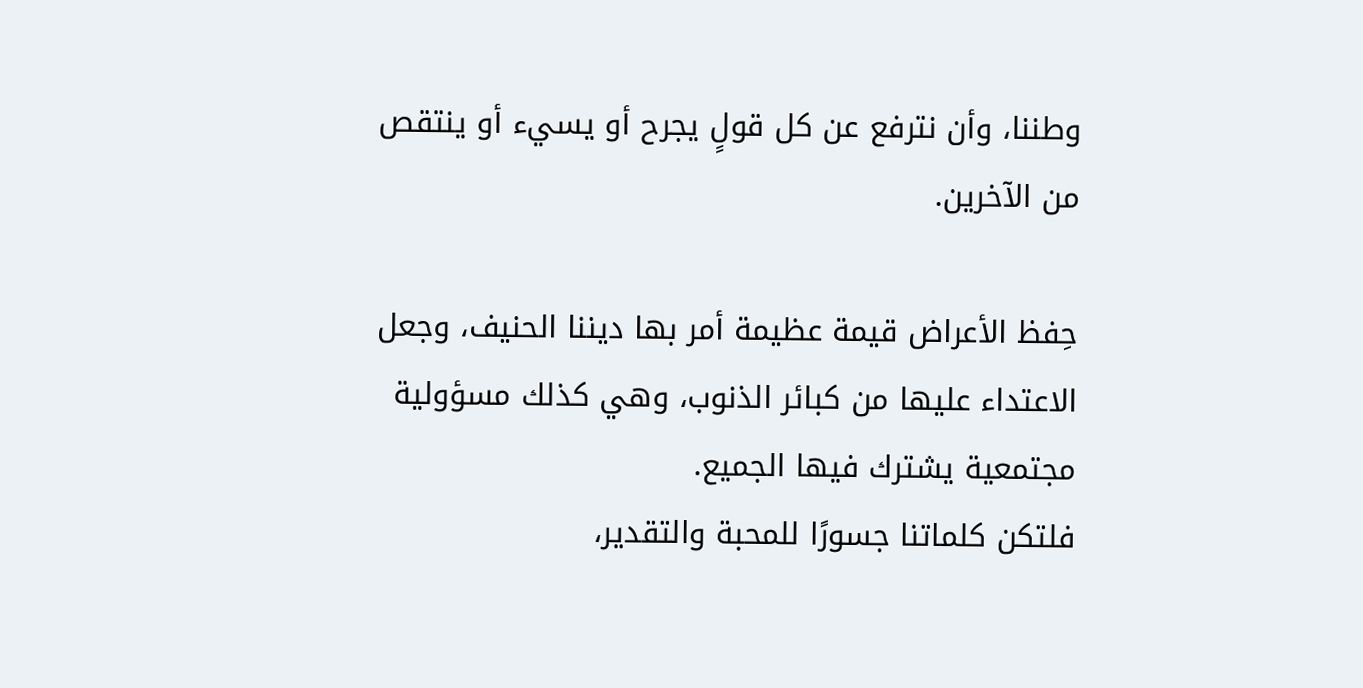وطننا، وأن نترفع عن كل قولٍ يجرح أو يسيء أو ينتقص من الآخرين.

حِفظ الأعراض قيمة عظيمة أمر بها ديننا الحنيف، وجعل الاعتداء عليها من كبائر الذنوب، وهي كذلك مسؤولية مجتمعية يشترك فيها الجميع.
فلتكن كلماتنا جسورًا للمحبة والتقدير،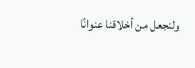ولنجعل من أخلاقنا عنوانًا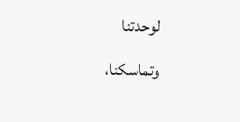لوحدتنا وتماسكنا،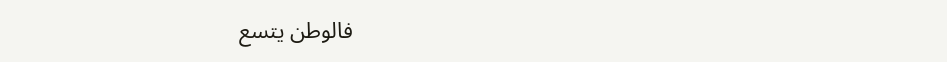فالوطن يتسع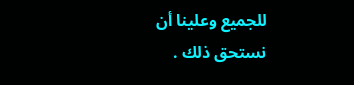للجميع وعلينا أن نستحق ذلك .